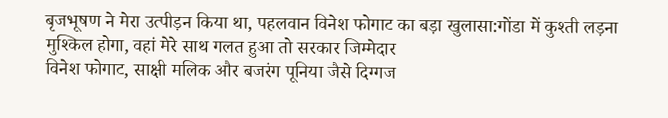बृजभूषण ने मेरा उत्पीड़न किया था, पहलवान विनेश फोगाट का बड़ा खुलासा:गोंडा में कुश्ती लड़ना मुश्किल होगा, वहां मेरे साथ गलत हुआ तो सरकार जिम्मेदार
विनेश फोगाट, साक्षी मलिक और बजरंग पूनिया जैसे दिग्गज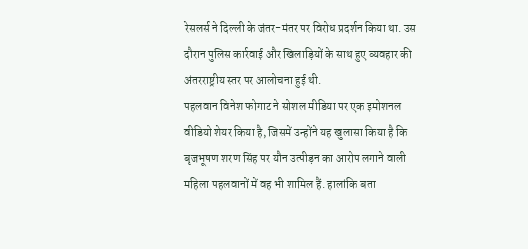रेसलर्स ने दिल्ली के जंतर-मंतर पर विरोध प्रदर्शन किया था. उस दौरान पुलिस कार्रवाई और खिलाड़ियों के साथ हुए व्यवहार की अंतरराष्ट्रीय स्तर पर आलोचना हुई थी.
पहलवान विनेश फोगाट ने सोशल मीडिया पर एक इमोशनल वीडियो शेयर किया है, जिसमें उन्होंने यह खुलासा किया है कि बृजभूषण शरण सिंह पर यौन उत्पीड़न का आरोप लगाने वाली महिला पहलवानों में वह भी शामिल हैं. हालांकि बता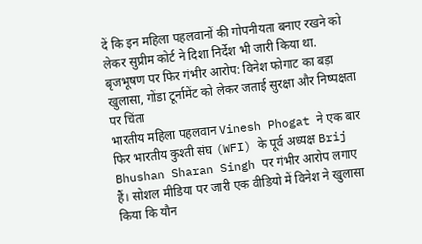दें कि इन महिला पहलवानों की गोपनीयता बनाए रखने को लेकर सुप्रीम कोर्ट ने दिशा निर्देश भी जारी किया था.
बृजभूषण पर फिर गंभीर आरोप: विनेश फोगाट का बड़ा खुलासा, गोंडा टूर्नामेंट को लेकर जताई सुरक्षा और निष्पक्षता पर चिंता
भारतीय महिला पहलवान Vinesh Phogat ने एक बार फिर भारतीय कुश्ती संघ (WFI) के पूर्व अध्यक्ष Brij Bhushan Sharan Singh पर गंभीर आरोप लगाए हैं। सोशल मीडिया पर जारी एक वीडियो में विनेश ने खुलासा किया कि यौन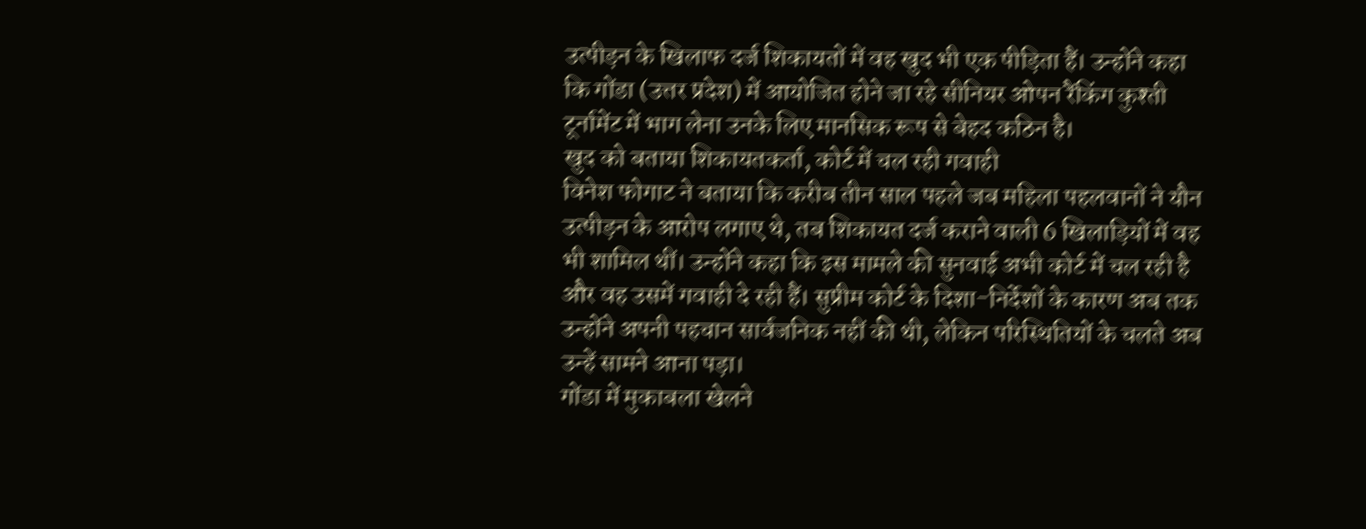उत्पीड़न के खिलाफ दर्ज शिकायतों में वह खुद भी एक पीड़िता हैं। उन्होंने कहा कि गोंडा (उत्तर प्रदेश) में आयोजित होने जा रहे सीनियर ओपन रैंकिंग कुश्ती टूर्नामेंट में भाग लेना उनके लिए मानसिक रूप से बेहद कठिन है।
खुद को बताया शिकायतकर्ता, कोर्ट में चल रही गवाही
विनेश फोगाट ने बताया कि करीब तीन साल पहले जब महिला पहलवानों ने यौन उत्पीड़न के आरोप लगाए थे, तब शिकायत दर्ज कराने वाली 6 खिलाड़ियों में वह भी शामिल थीं। उन्होंने कहा कि इस मामले की सुनवाई अभी कोर्ट में चल रही है और वह उसमें गवाही दे रही हैं। सुप्रीम कोर्ट के दिशा-निर्देशों के कारण अब तक उन्होंने अपनी पहचान सार्वजनिक नहीं की थी, लेकिन परिस्थितियों के चलते अब उन्हें सामने आना पड़ा।
गोंडा में मुकाबला खेलने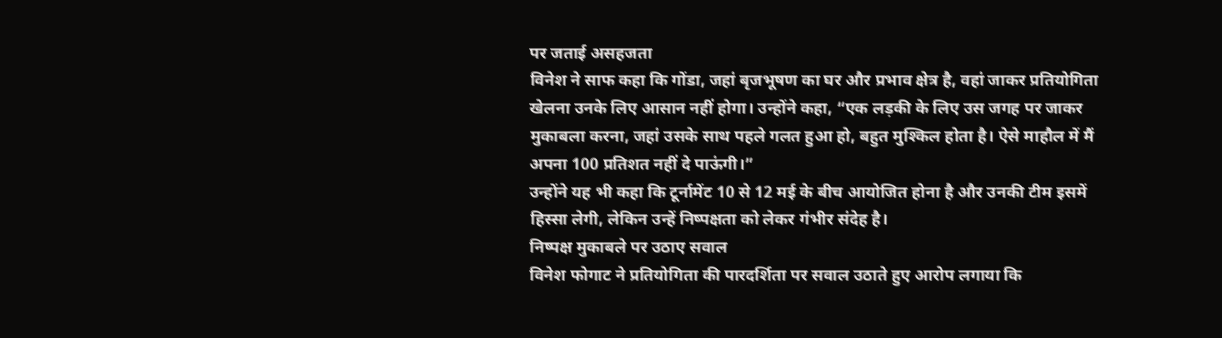पर जताई असहजता
विनेश ने साफ कहा कि गोंडा, जहां बृजभूषण का घर और प्रभाव क्षेत्र है, वहां जाकर प्रतियोगिता खेलना उनके लिए आसान नहीं होगा। उन्होंने कहा, “एक लड़की के लिए उस जगह पर जाकर मुकाबला करना, जहां उसके साथ पहले गलत हुआ हो, बहुत मुश्किल होता है। ऐसे माहौल में मैं अपना 100 प्रतिशत नहीं दे पाऊंगी।”
उन्होंने यह भी कहा कि टूर्नामेंट 10 से 12 मई के बीच आयोजित होना है और उनकी टीम इसमें हिस्सा लेगी, लेकिन उन्हें निष्पक्षता को लेकर गंभीर संदेह है।
निष्पक्ष मुकाबले पर उठाए सवाल
विनेश फोगाट ने प्रतियोगिता की पारदर्शिता पर सवाल उठाते हुए आरोप लगाया कि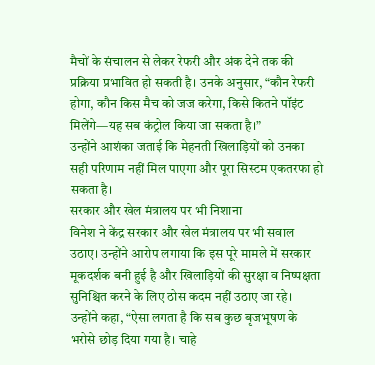मैचों के संचालन से लेकर रेफरी और अंक देने तक की प्रक्रिया प्रभावित हो सकती है। उनके अनुसार, “कौन रेफरी होगा, कौन किस मैच को जज करेगा, किसे कितने पॉइंट मिलेंगे—यह सब कंट्रोल किया जा सकता है।”
उन्होंने आशंका जताई कि मेहनती खिलाड़ियों को उनका सही परिणाम नहीं मिल पाएगा और पूरा सिस्टम एकतरफा हो सकता है।
सरकार और खेल मंत्रालय पर भी निशाना
विनेश ने केंद्र सरकार और खेल मंत्रालय पर भी सवाल उठाए। उन्होंने आरोप लगाया कि इस पूरे मामले में सरकार मूकदर्शक बनी हुई है और खिलाड़ियों की सुरक्षा व निष्पक्षता सुनिश्चित करने के लिए ठोस कदम नहीं उठाए जा रहे।
उन्होंने कहा, “ऐसा लगता है कि सब कुछ बृजभूषण के भरोसे छोड़ दिया गया है। चाहे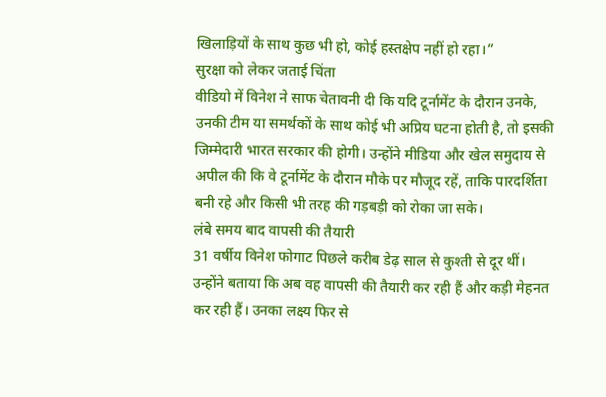खिलाड़ियों के साथ कुछ भी हो, कोई हस्तक्षेप नहीं हो रहा।”
सुरक्षा को लेकर जताई चिंता
वीडियो में विनेश ने साफ चेतावनी दी कि यदि टूर्नामेंट के दौरान उनके, उनकी टीम या समर्थकों के साथ कोई भी अप्रिय घटना होती है, तो इसकी जिम्मेदारी भारत सरकार की होगी। उन्होंने मीडिया और खेल समुदाय से अपील की कि वे टूर्नामेंट के दौरान मौके पर मौजूद रहें, ताकि पारदर्शिता बनी रहे और किसी भी तरह की गड़बड़ी को रोका जा सके।
लंबे समय बाद वापसी की तैयारी
31 वर्षीय विनेश फोगाट पिछले करीब डेढ़ साल से कुश्ती से दूर थीं। उन्होंने बताया कि अब वह वापसी की तैयारी कर रही हैं और कड़ी मेहनत कर रही हैं। उनका लक्ष्य फिर से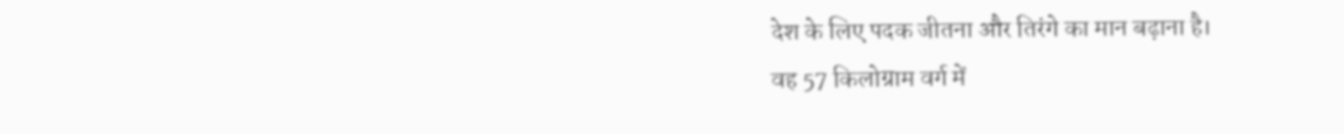देश के लिए पदक जीतना और तिरंगे का मान बढ़ाना है।
वह 57 किलोग्राम वर्ग में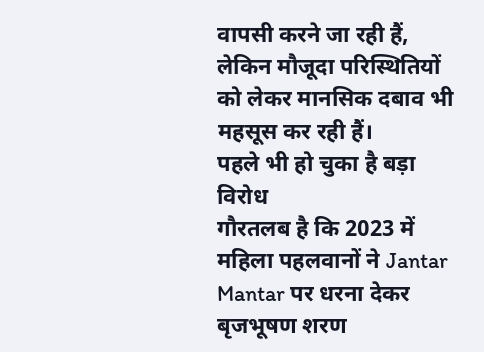वापसी करने जा रही हैं, लेकिन मौजूदा परिस्थितियों को लेकर मानसिक दबाव भी महसूस कर रही हैं।
पहले भी हो चुका है बड़ा विरोध
गौरतलब है कि 2023 में महिला पहलवानों ने Jantar Mantar पर धरना देकर बृजभूषण शरण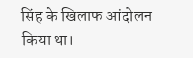सिंह के खिलाफ आंदोलन किया था।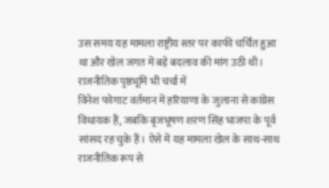उस समय यह मामला राष्ट्रीय स्तर पर काफी चर्चित हुआ था और खेल जगत में बड़े बदलाव की मांग उठी थी।
राजनीतिक पृष्ठभूमि भी चर्चा में
विनेश फोगाट वर्तमान में हरियाणा के जुलाना से कांग्रेस विधायक हैं, जबकि बृजभूषण शरण सिंह भाजपा के पूर्व सांसद रह चुके हैं। ऐसे में यह मामला खेल के साथ-साथ राजनीतिक रूप से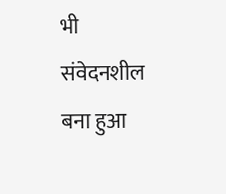भी संवेदनशील बना हुआ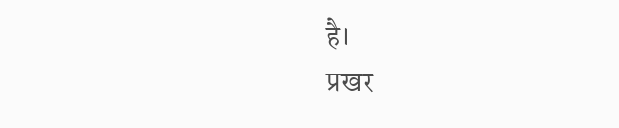है।
प्रखर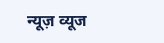न्यूज़ व्यूज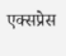एक्सप्रेस